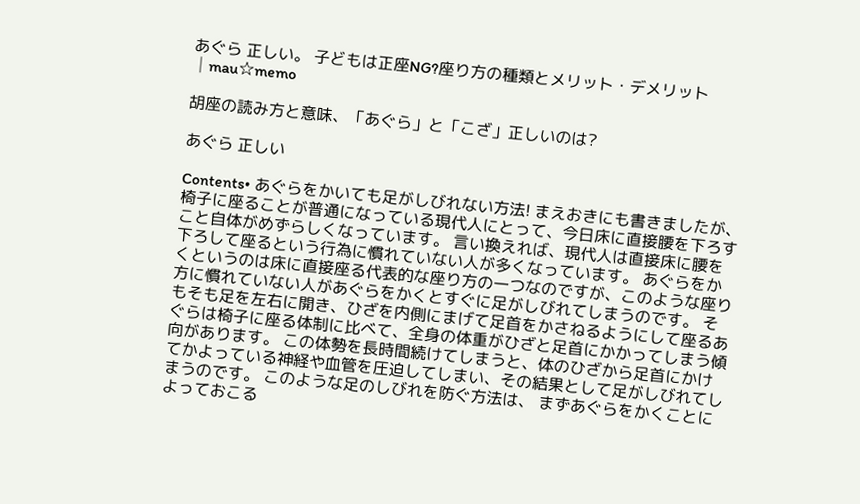あぐら 正しい。 子どもは正座NG?座り方の種類とメリット・デメリット│mau☆memo

胡座の読み方と意味、「あぐら」と「こざ」正しいのは?

あぐら 正しい

Contents• あぐらをかいても足がしびれない方法! まえおきにも書きましたが、椅子に座ることが普通になっている現代人にとって、今日床に直接腰を下ろすこと自体がめずらしくなっています。 言い換えれば、現代人は直接床に腰を下ろして座るという行為に慣れていない人が多くなっています。 あぐらをかくというのは床に直接座る代表的な座り方の一つなのですが、このような座り方に慣れていない人があぐらをかくとすぐに足がしびれてしまうのです。 そもそも足を左右に開き、ひざを内側にまげて足首をかさねるようにして座るあぐらは椅子に座る体制に比べて、全身の体重がひざと足首にかかってしまう傾向があります。 この体勢を長時間続けてしまうと、体のひざから足首にかけてかよっている神経や血管を圧迫してしまい、その結果として足がしびれてしまうのです。 このような足のしびれを防ぐ方法は、 まずあぐらをかくことによっておこる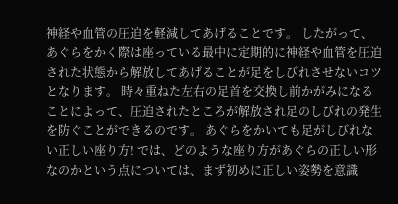神経や血管の圧迫を軽減してあげることです。 したがって、あぐらをかく際は座っている最中に定期的に神経や血管を圧迫された状態から解放してあげることが足をしびれさせないコツとなります。 時々重ねた左右の足首を交換し前かがみになることによって、圧迫されたところが解放され足のしびれの発生を防ぐことができるのです。 あぐらをかいても足がしびれない正しい座り方! では、どのような座り方があぐらの正しい形なのかという点については、まず初めに正しい姿勢を意識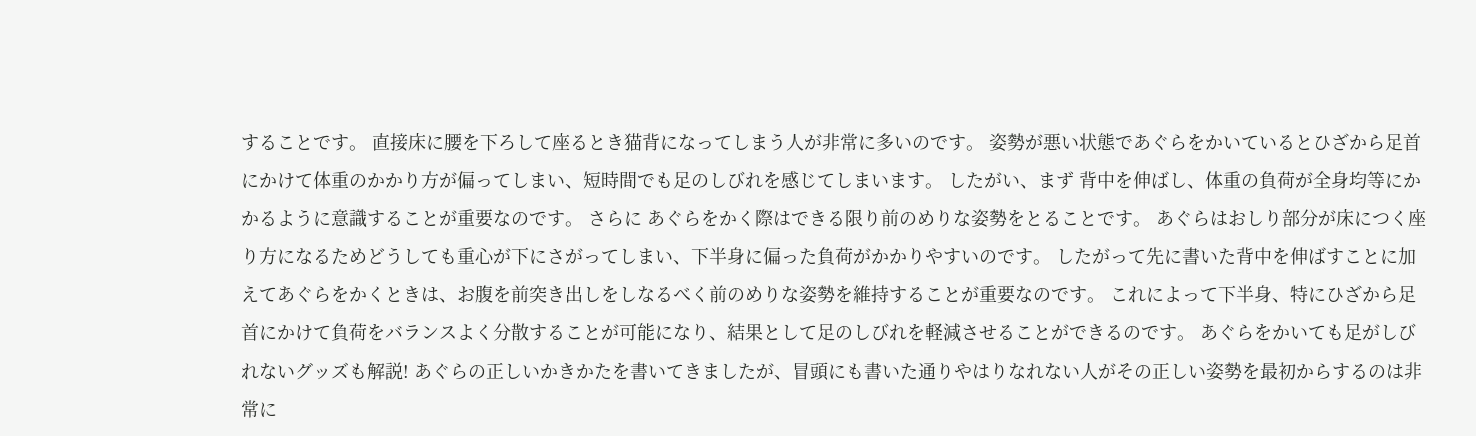することです。 直接床に腰を下ろして座るとき猫背になってしまう人が非常に多いのです。 姿勢が悪い状態であぐらをかいているとひざから足首にかけて体重のかかり方が偏ってしまい、短時間でも足のしびれを感じてしまいます。 したがい、まず 背中を伸ばし、体重の負荷が全身均等にかかるように意識することが重要なのです。 さらに あぐらをかく際はできる限り前のめりな姿勢をとることです。 あぐらはおしり部分が床につく座り方になるためどうしても重心が下にさがってしまい、下半身に偏った負荷がかかりやすいのです。 したがって先に書いた背中を伸ばすことに加えてあぐらをかくときは、お腹を前突き出しをしなるべく前のめりな姿勢を維持することが重要なのです。 これによって下半身、特にひざから足首にかけて負荷をバランスよく分散することが可能になり、結果として足のしびれを軽減させることができるのです。 あぐらをかいても足がしびれないグッズも解説! あぐらの正しいかきかたを書いてきましたが、冒頭にも書いた通りやはりなれない人がその正しい姿勢を最初からするのは非常に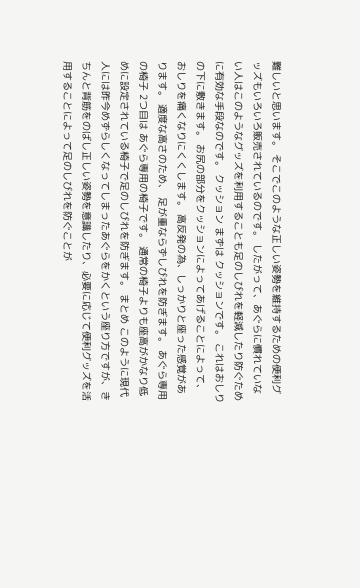難しいと思います。 そこでこのような正しい姿勢を維持するための便利グッズもいろいろ販売されているのです。 したがって、あぐらに慣れていない人はこのようなグッズを利用することも足のしびれを軽減したり防ぐために有効な手段なのです。 クッション まずは クッションです。 これはおしりの下に敷きます。 お尻の部分をクッションによってあげることによって、おしりを痛くなりにくくします。 高反発の為、しっかりと座った感覚があります。 適度な高さのため、 足が重ならずしびれを防ぎます。 あぐら専用の椅子 2つ目は あぐら専用の椅子です。 通常の椅子よりも座高がかなり低めに設定されている椅子で足のしびれを防ぎます。 まとめ このように現代人には昨今めずらしくなってしまったあぐらをかくという座り方ですが、きちんと背筋をのばし正しい姿勢を意識したり、必要に応じて便利グッズを活用することによって足のしびれを防ぐことが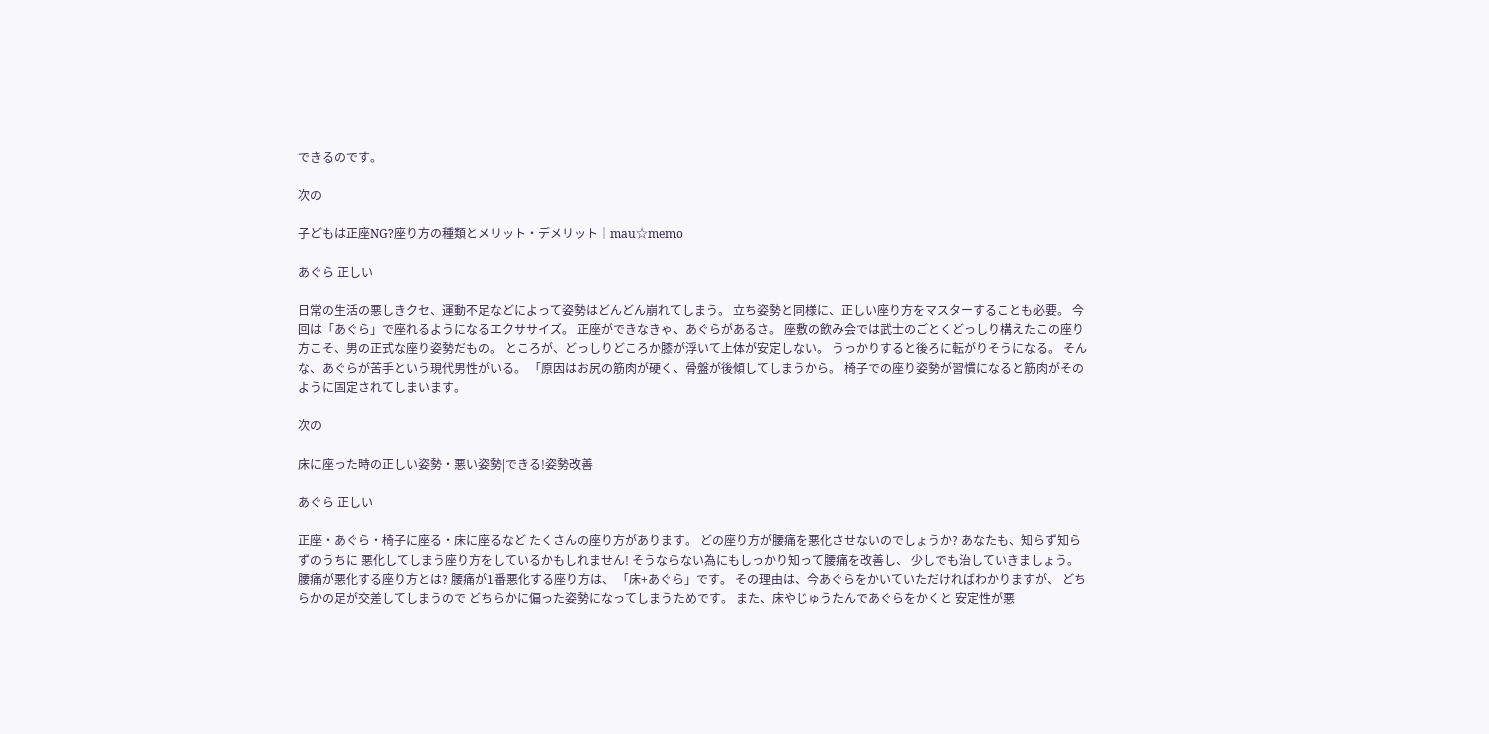できるのです。

次の

子どもは正座NG?座り方の種類とメリット・デメリット│mau☆memo

あぐら 正しい

日常の生活の悪しきクセ、運動不足などによって姿勢はどんどん崩れてしまう。 立ち姿勢と同様に、正しい座り方をマスターすることも必要。 今回は「あぐら」で座れるようになるエクササイズ。 正座ができなきゃ、あぐらがあるさ。 座敷の飲み会では武士のごとくどっしり構えたこの座り方こそ、男の正式な座り姿勢だもの。 ところが、どっしりどころか膝が浮いて上体が安定しない。 うっかりすると後ろに転がりそうになる。 そんな、あぐらが苦手という現代男性がいる。 「原因はお尻の筋肉が硬く、骨盤が後傾してしまうから。 椅子での座り姿勢が習慣になると筋肉がそのように固定されてしまいます。

次の

床に座った時の正しい姿勢・悪い姿勢|できる!姿勢改善

あぐら 正しい

正座・あぐら・椅子に座る・床に座るなど たくさんの座り方があります。 どの座り方が腰痛を悪化させないのでしょうか? あなたも、知らず知らずのうちに 悪化してしまう座り方をしているかもしれません! そうならない為にもしっかり知って腰痛を改善し、 少しでも治していきましょう。 腰痛が悪化する座り方とは? 腰痛が1番悪化する座り方は、 「床+あぐら」です。 その理由は、今あぐらをかいていただければわかりますが、 どちらかの足が交差してしまうので どちらかに偏った姿勢になってしまうためです。 また、床やじゅうたんであぐらをかくと 安定性が悪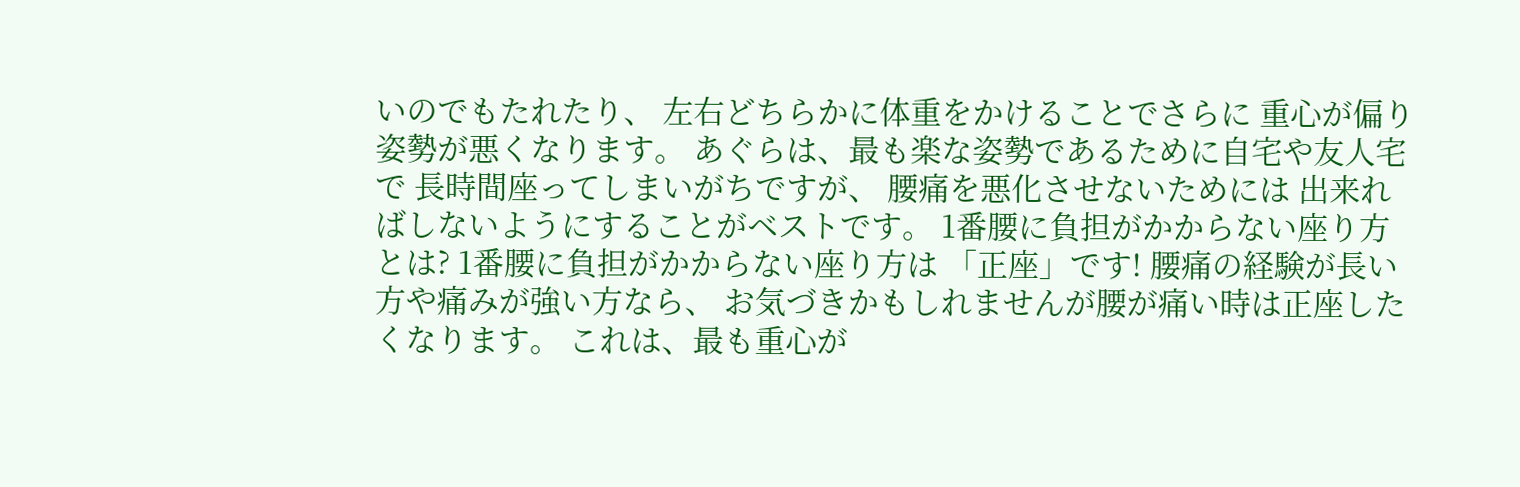いのでもたれたり、 左右どちらかに体重をかけることでさらに 重心が偏り姿勢が悪くなります。 あぐらは、最も楽な姿勢であるために自宅や友人宅で 長時間座ってしまいがちですが、 腰痛を悪化させないためには 出来ればしないようにすることがベストです。 1番腰に負担がかからない座り方とは? 1番腰に負担がかからない座り方は 「正座」です! 腰痛の経験が長い方や痛みが強い方なら、 お気づきかもしれませんが腰が痛い時は正座したくなります。 これは、最も重心が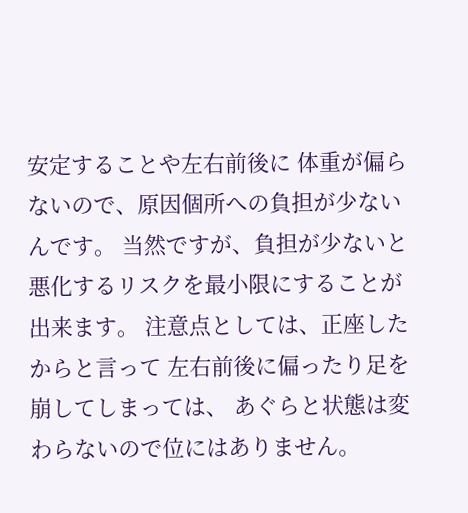安定することや左右前後に 体重が偏らないので、原因個所への負担が少ないんです。 当然ですが、負担が少ないと 悪化するリスクを最小限にすることが出来ます。 注意点としては、正座したからと言って 左右前後に偏ったり足を崩してしまっては、 あぐらと状態は変わらないので位にはありません。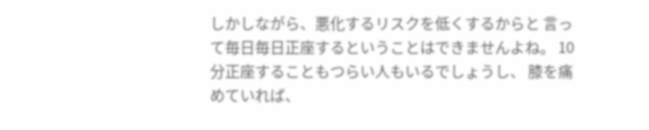しかしながら、悪化するリスクを低くするからと 言って毎日毎日正座するということはできませんよね。 10分正座することもつらい人もいるでしょうし、 膝を痛めていれば、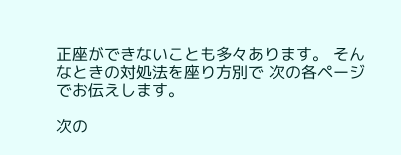正座ができないことも多々あります。 そんなときの対処法を座り方別で 次の各ページでお伝えします。

次の